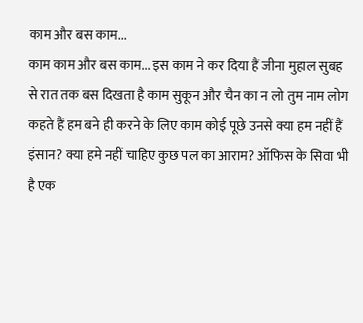काम और बस काम...
काम काम और बस काम... इस काम ने कर दिया हैं जीना मुहाल सुबह से रात तक बस दिखता है काम सुकून और चैन का न लो तुम नाम लोग कहते हैं हम बने ही करने के लिए काम कोई पूछे उनसे क्या हम नहीं हैं इंसान? क्या हमे नहीं चाहिए कुछ पल का आराम? ऑफिस के सिवा भी है एक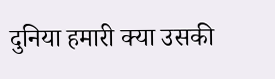दुनिया हमारी क्या उसकी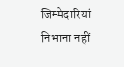जिम्मेदारियां निभाना नहीं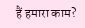हैं हमारा काम?